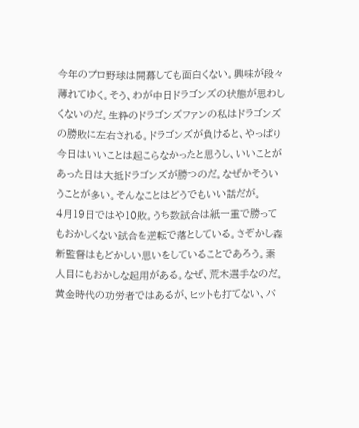今年のプロ野球は開幕しても面白くない。興味が段々薄れてゆく。そう、わが中日ドラゴンズの状態が思わしくないのだ。生粋のドラゴンズファンの私はドラゴンズの勝敗に左右される。ドラゴンズが負けると、やっぱり今日はいいことは起こらなかったと思うし、いいことがあった日は大抵ドラゴンズが勝つのだ。なぜかそういうことが多い。そんなことはどうでもいい話だが。
4月19日ではや10敗。うち数試合は紙一重で勝ってもおかしくない試合を逆転で落としている。さぞかし森新監督はもどかしい思いをしていることであろう。素人目にもおかしな起用がある。なぜ、荒木選手なのだ。黄金時代の功労者ではあるが、ヒットも打てない、バ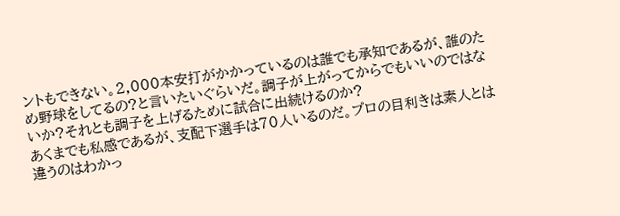ントもできない。2,000本安打がかかっているのは誰でも承知であるが、誰のため野球をしてるの?と言いたいぐらいだ。調子が上がってからでもいいのではないか?それとも調子を上げるために試合に出続けるのか?
あくまでも私感であるが、支配下選手は70人いるのだ。プロの目利きは素人とは違うのはわかっ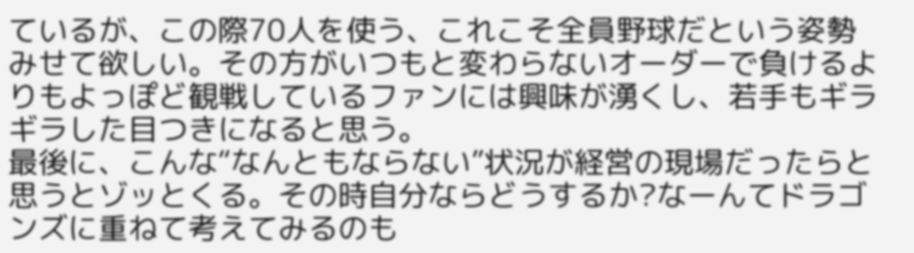ているが、この際70人を使う、これこそ全員野球だという姿勢みせて欲しい。その方がいつもと変わらないオーダーで負けるよりもよっぽど観戦しているファンには興味が湧くし、若手もギラギラした目つきになると思う。
最後に、こんな“なんともならない”状況が経営の現場だったらと思うとゾッとくる。その時自分ならどうするか?なーんてドラゴンズに重ねて考えてみるのも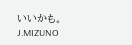いいかも。
J.MIZUNO